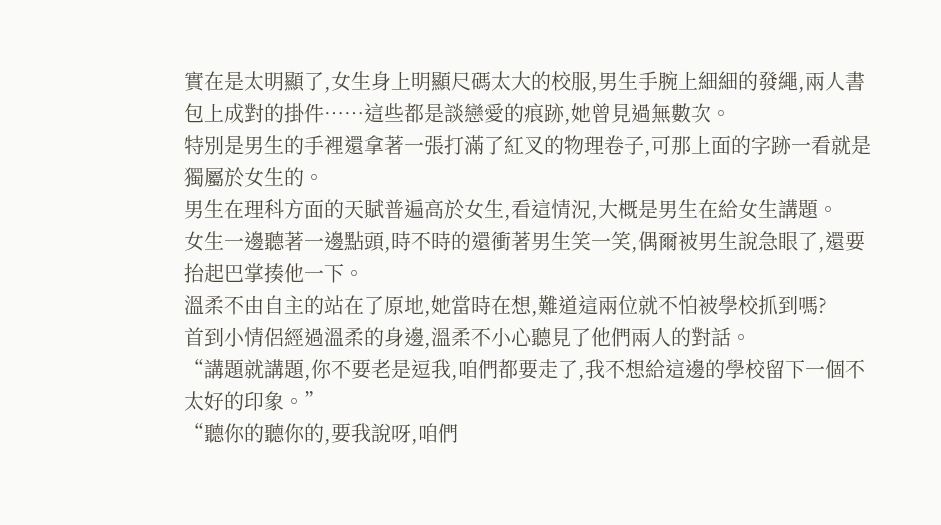實在是太明顯了,女生身上明顯尺碼太大的校服,男生手腕上細細的發繩,兩人書包上成對的掛件……這些都是談戀愛的痕跡,她曾見過無數次。
特別是男生的手裡還拿著一張打滿了紅叉的物理卷子,可那上面的字跡一看就是獨屬於女生的。
男生在理科方面的天賦普遍高於女生,看這情況,大概是男生在給女生講題。
女生一邊聽著一邊點頭,時不時的還衝著男生笑一笑,偶爾被男生說急眼了,還要抬起巴掌揍他一下。
溫柔不由自主的站在了原地,她當時在想,難道這兩位就不怕被學校抓到嗎?
首到小情侶經過溫柔的身邊,溫柔不小心聽見了他們兩人的對話。
“講題就講題,你不要老是逗我,咱們都要走了,我不想給這邊的學校留下一個不太好的印象。”
“聽你的聽你的,要我說呀,咱們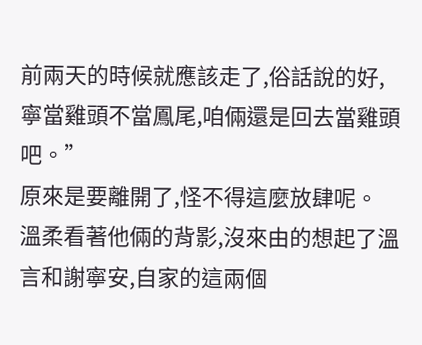前兩天的時候就應該走了,俗話說的好,寧當雞頭不當鳳尾,咱倆還是回去當雞頭吧。”
原來是要離開了,怪不得這麼放肆呢。
溫柔看著他倆的背影,沒來由的想起了溫言和謝寧安,自家的這兩個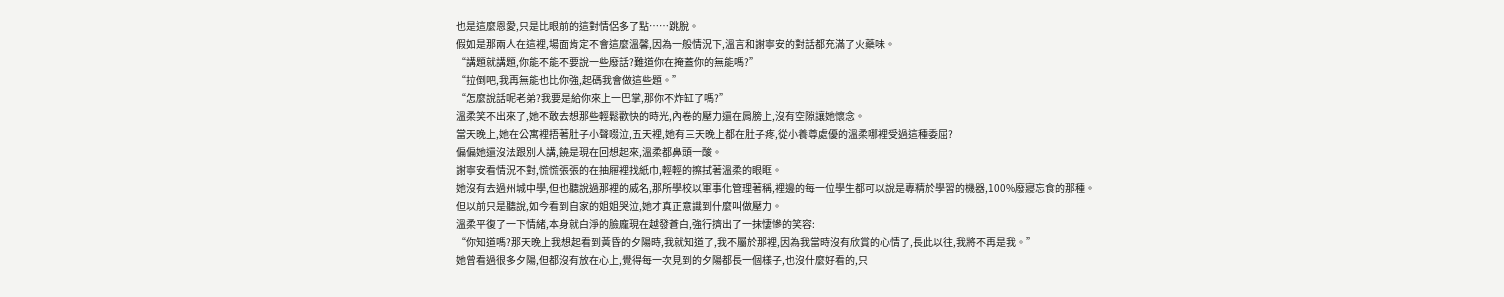也是這麼恩愛,只是比眼前的這對情侶多了點……跳脫。
假如是那兩人在這裡,場面肯定不會這麼溫馨,因為一般情況下,溫言和謝寧安的對話都充滿了火藥味。
“講題就講題,你能不能不要說一些廢話?難道你在掩蓋你的無能嗎?”
“拉倒吧,我再無能也比你強,起碼我會做這些題。”
“怎麼說話呢老弟?我要是給你來上一巴掌,那你不炸缸了嗎?”
溫柔笑不出來了,她不敢去想那些輕鬆歡快的時光,內卷的壓力還在肩膀上,沒有空隙讓她懷念。
當天晚上,她在公寓裡捂著肚子小聲啜泣,五天裡,她有三天晚上都在肚子疼,從小養尊處優的溫柔哪裡受過這種委屈?
偏偏她還沒法跟別人講,饒是現在回想起來,溫柔都鼻頭一酸。
謝寧安看情況不對,慌慌張張的在抽屜裡找紙巾,輕輕的擦拭著溫柔的眼眶。
她沒有去過州城中學,但也聽說過那裡的威名,那所學校以軍事化管理著稱,裡邊的每一位學生都可以說是專精於學習的機器,100%廢寢忘食的那種。
但以前只是聽說,如今看到自家的姐姐哭泣,她才真正意識到什麼叫做壓力。
溫柔平復了一下情緒,本身就白淨的臉龐現在越發蒼白,強行擠出了一抹悽慘的笑容:
“你知道嗎?那天晚上我想起看到黃昏的夕陽時,我就知道了,我不屬於那裡,因為我當時沒有欣賞的心情了,長此以往,我將不再是我。”
她曾看過很多夕陽,但都沒有放在心上,覺得每一次見到的夕陽都長一個樣子,也沒什麼好看的,只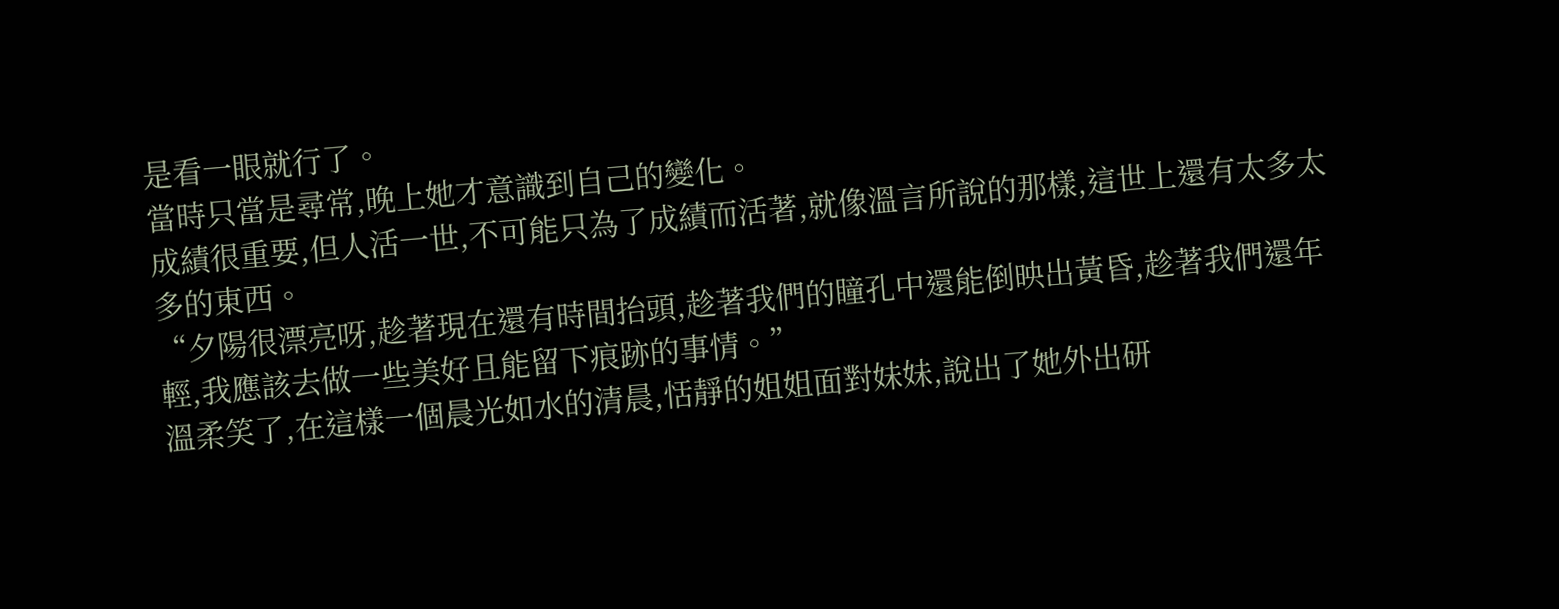是看一眼就行了。
當時只當是尋常,晚上她才意識到自己的變化。
成績很重要,但人活一世,不可能只為了成績而活著,就像溫言所說的那樣,這世上還有太多太多的東西。
“夕陽很漂亮呀,趁著現在還有時間抬頭,趁著我們的瞳孔中還能倒映出黃昏,趁著我們還年輕,我應該去做一些美好且能留下痕跡的事情。”
溫柔笑了,在這樣一個晨光如水的清晨,恬靜的姐姐面對妹妹,說出了她外出研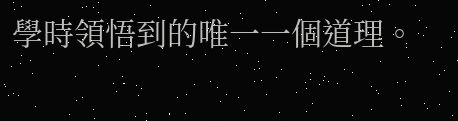學時領悟到的唯一一個道理。